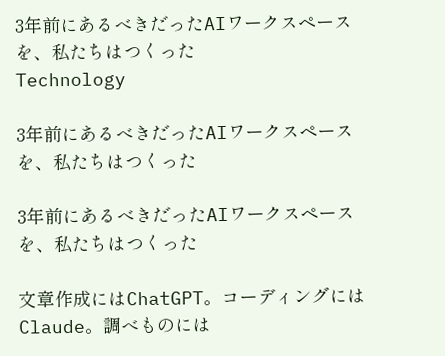3年前にあるべきだったAIワークスペースを、私たちはつくった
Technology

3年前にあるべきだったAIワークスペースを、私たちはつくった

3年前にあるべきだったAIワークスペースを、私たちはつくった

文章作成にはChatGPT。コーディングにはClaude。調べものには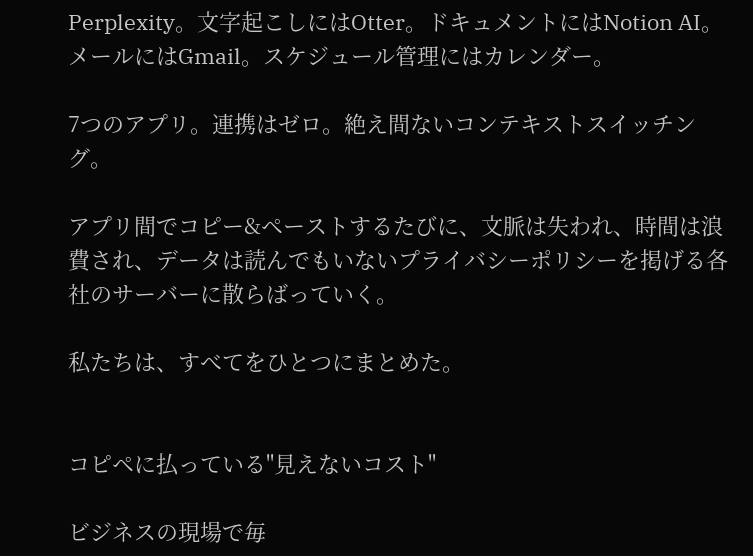Perplexity。文字起こしにはOtter。ドキュメントにはNotion AI。メールにはGmail。スケジュール管理にはカレンダー。

7つのアプリ。連携はゼロ。絶え間ないコンテキストスイッチング。

アプリ間でコピー&ペーストするたびに、文脈は失われ、時間は浪費され、データは読んでもいないプライバシーポリシーを掲げる各社のサーバーに散らばっていく。

私たちは、すべてをひとつにまとめた。


コピペに払っている"見えないコスト"

ビジネスの現場で毎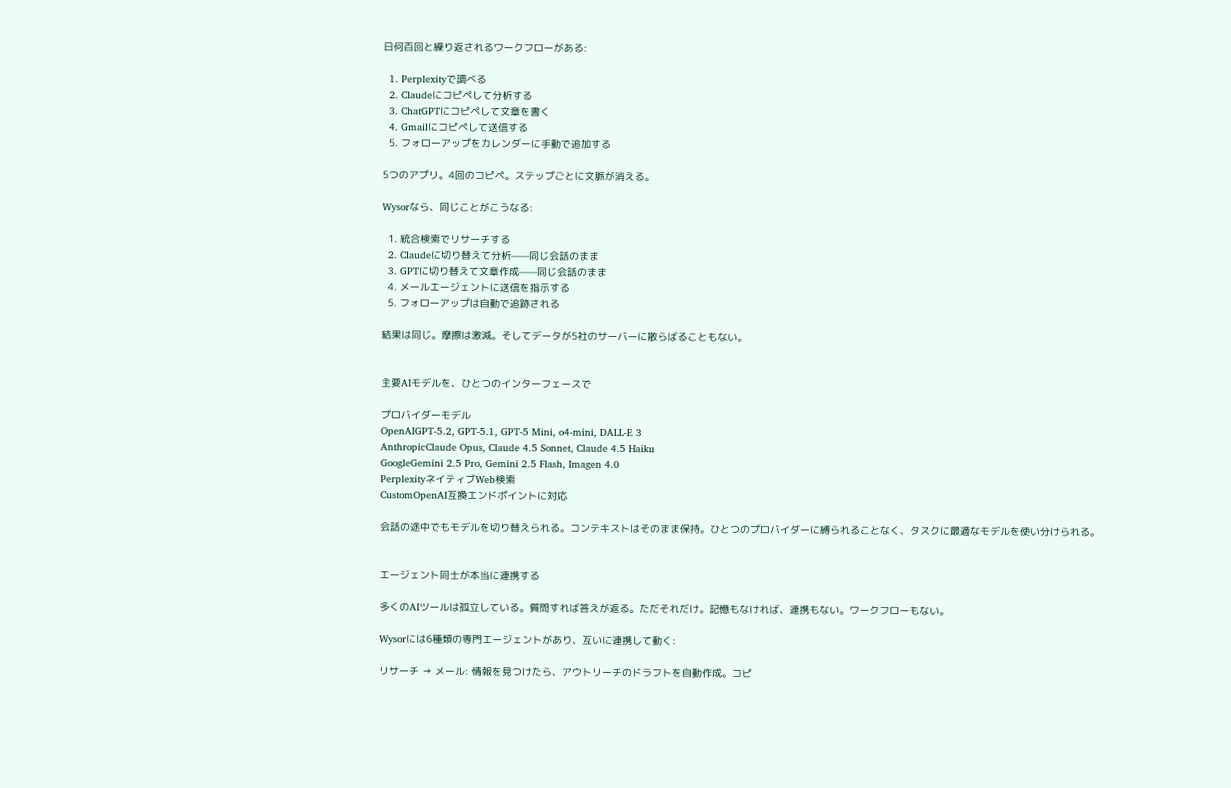日何百回と繰り返されるワークフローがある:

  1. Perplexityで調べる
  2. Claudeにコピペして分析する
  3. ChatGPTにコピペして文章を書く
  4. Gmailにコピペして送信する
  5. フォローアップをカレンダーに手動で追加する

5つのアプリ。4回のコピペ。ステップごとに文脈が消える。

Wysorなら、同じことがこうなる:

  1. 統合検索でリサーチする
  2. Claudeに切り替えて分析——同じ会話のまま
  3. GPTに切り替えて文章作成——同じ会話のまま
  4. メールエージェントに送信を指示する
  5. フォローアップは自動で追跡される

結果は同じ。摩擦は激減。そしてデータが5社のサーバーに散らばることもない。


主要AIモデルを、ひとつのインターフェースで

プロバイダーモデル
OpenAIGPT-5.2, GPT-5.1, GPT-5 Mini, o4-mini, DALL-E 3
AnthropicClaude Opus, Claude 4.5 Sonnet, Claude 4.5 Haiku
GoogleGemini 2.5 Pro, Gemini 2.5 Flash, Imagen 4.0
PerplexityネイティブWeb検索
CustomOpenAI互換エンドポイントに対応

会話の途中でもモデルを切り替えられる。コンテキストはそのまま保持。ひとつのプロバイダーに縛られることなく、タスクに最適なモデルを使い分けられる。


エージェント同士が本当に連携する

多くのAIツールは孤立している。質問すれば答えが返る。ただそれだけ。記憶もなければ、連携もない。ワークフローもない。

Wysorには6種類の専門エージェントがあり、互いに連携して動く:

リサーチ → メール: 情報を見つけたら、アウトリーチのドラフトを自動作成。コピ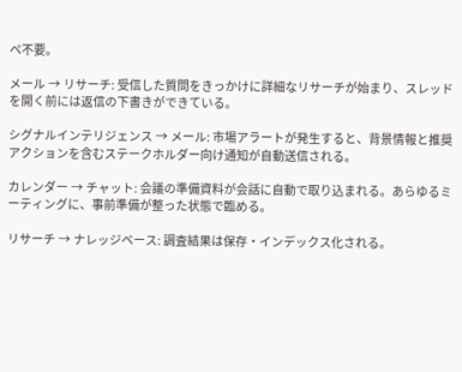ペ不要。

メール → リサーチ: 受信した質問をきっかけに詳細なリサーチが始まり、スレッドを開く前には返信の下書きができている。

シグナルインテリジェンス → メール: 市場アラートが発生すると、背景情報と推奨アクションを含むステークホルダー向け通知が自動送信される。

カレンダー → チャット: 会議の準備資料が会話に自動で取り込まれる。あらゆるミーティングに、事前準備が整った状態で臨める。

リサーチ → ナレッジベース: 調査結果は保存・インデックス化される。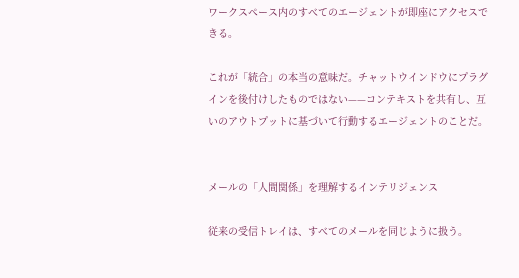ワークスペース内のすべてのエージェントが即座にアクセスできる。

これが「統合」の本当の意味だ。チャットウインドウにプラグインを後付けしたものではない——コンテキストを共有し、互いのアウトプットに基づいて行動するエージェントのことだ。


メールの「人間関係」を理解するインテリジェンス

従来の受信トレイは、すべてのメールを同じように扱う。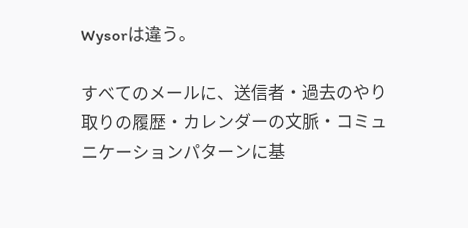Wysorは違う。

すべてのメールに、送信者・過去のやり取りの履歴・カレンダーの文脈・コミュニケーションパターンに基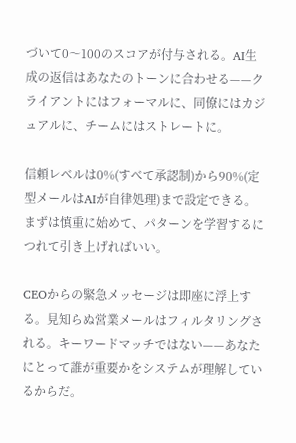づいて0〜100のスコアが付与される。AI生成の返信はあなたのトーンに合わせる——クライアントにはフォーマルに、同僚にはカジュアルに、チームにはストレートに。

信頼レベルは0%(すべて承認制)から90%(定型メールはAIが自律処理)まで設定できる。まずは慎重に始めて、パターンを学習するにつれて引き上げればいい。

CEOからの緊急メッセージは即座に浮上する。見知らぬ営業メールはフィルタリングされる。キーワードマッチではない——あなたにとって誰が重要かをシステムが理解しているからだ。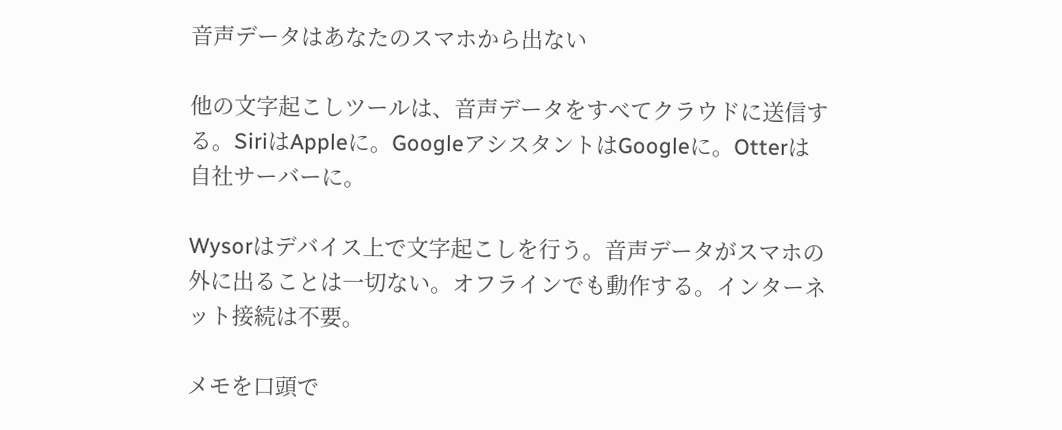音声データはあなたのスマホから出ない

他の文字起こしツールは、音声データをすべてクラウドに送信する。SiriはAppleに。GoogleアシスタントはGoogleに。Otterは自社サーバーに。

Wysorはデバイス上で文字起こしを行う。音声データがスマホの外に出ることは一切ない。オフラインでも動作する。インターネット接続は不要。

メモを口頭で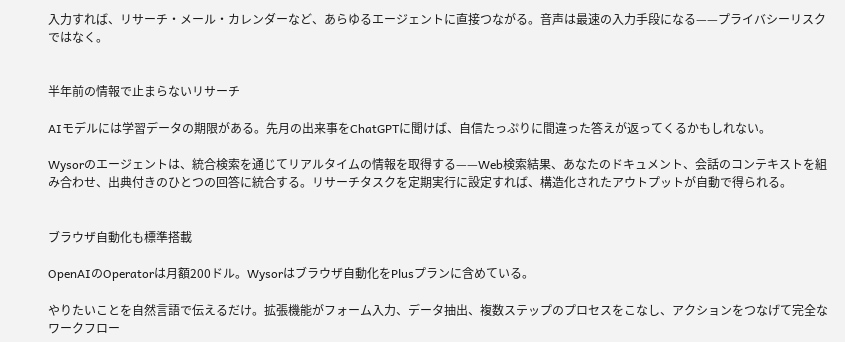入力すれば、リサーチ・メール・カレンダーなど、あらゆるエージェントに直接つながる。音声は最速の入力手段になる——プライバシーリスクではなく。


半年前の情報で止まらないリサーチ

AIモデルには学習データの期限がある。先月の出来事をChatGPTに聞けば、自信たっぷりに間違った答えが返ってくるかもしれない。

Wysorのエージェントは、統合検索を通じてリアルタイムの情報を取得する——Web検索結果、あなたのドキュメント、会話のコンテキストを組み合わせ、出典付きのひとつの回答に統合する。リサーチタスクを定期実行に設定すれば、構造化されたアウトプットが自動で得られる。


ブラウザ自動化も標準搭載

OpenAIのOperatorは月額200ドル。Wysorはブラウザ自動化をPlusプランに含めている。

やりたいことを自然言語で伝えるだけ。拡張機能がフォーム入力、データ抽出、複数ステップのプロセスをこなし、アクションをつなげて完全なワークフロー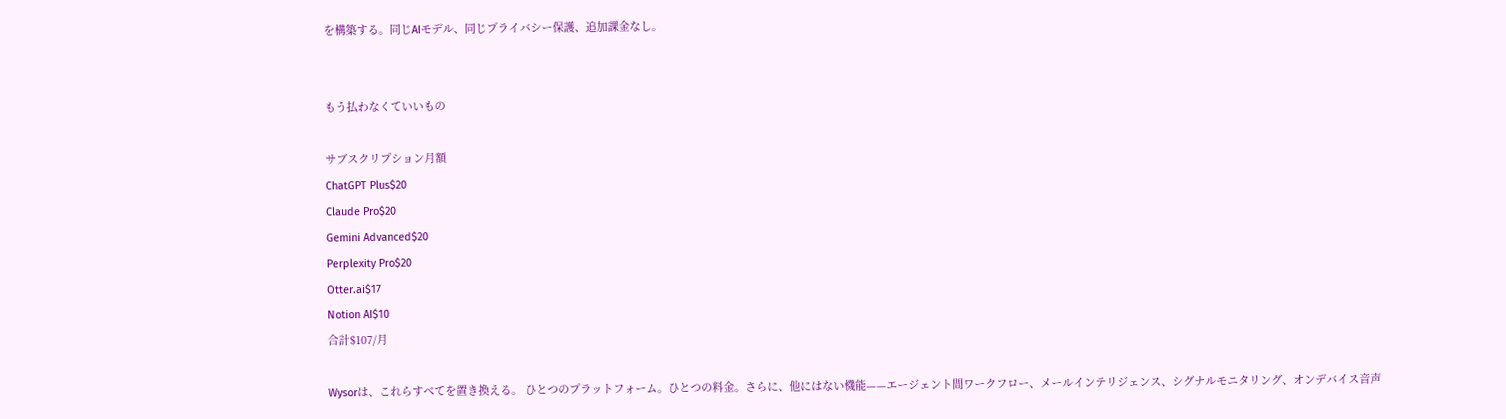を構築する。同じAIモデル、同じプライバシー保護、追加課金なし。


もう払わなくていいもの

サブスクリプション月額
ChatGPT Plus$20
Claude Pro$20
Gemini Advanced$20
Perplexity Pro$20
Otter.ai$17
Notion AI$10
合計$107/月

Wysorは、これらすべてを置き換える。 ひとつのプラットフォーム。ひとつの料金。さらに、他にはない機能——エージェント間ワークフロー、メールインテリジェンス、シグナルモニタリング、オンデバイス音声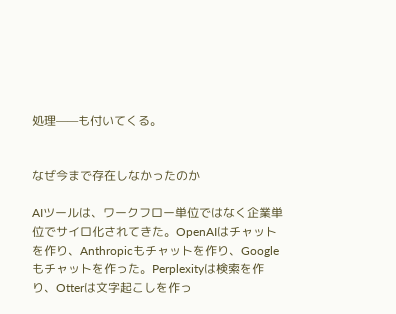処理——も付いてくる。


なぜ今まで存在しなかったのか

AIツールは、ワークフロー単位ではなく企業単位でサイロ化されてきた。OpenAIはチャットを作り、Anthropicもチャットを作り、Googleもチャットを作った。Perplexityは検索を作り、Otterは文字起こしを作っ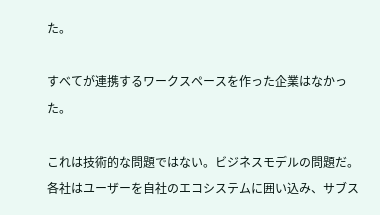た。

すべてが連携するワークスペースを作った企業はなかった。

これは技術的な問題ではない。ビジネスモデルの問題だ。各社はユーザーを自社のエコシステムに囲い込み、サブス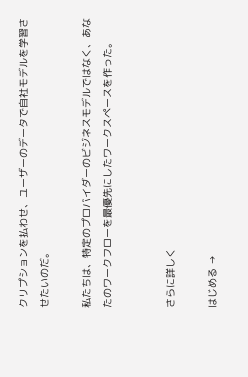クリプションを払わせ、ユーザーのデータで自社モデルを学習させたいのだ。

私たちは、特定のプロバイダーのビジネスモデルではなく、あなたのワークフローを最優先にしたワークスペースを作った。


さらに詳しく

はじめる →